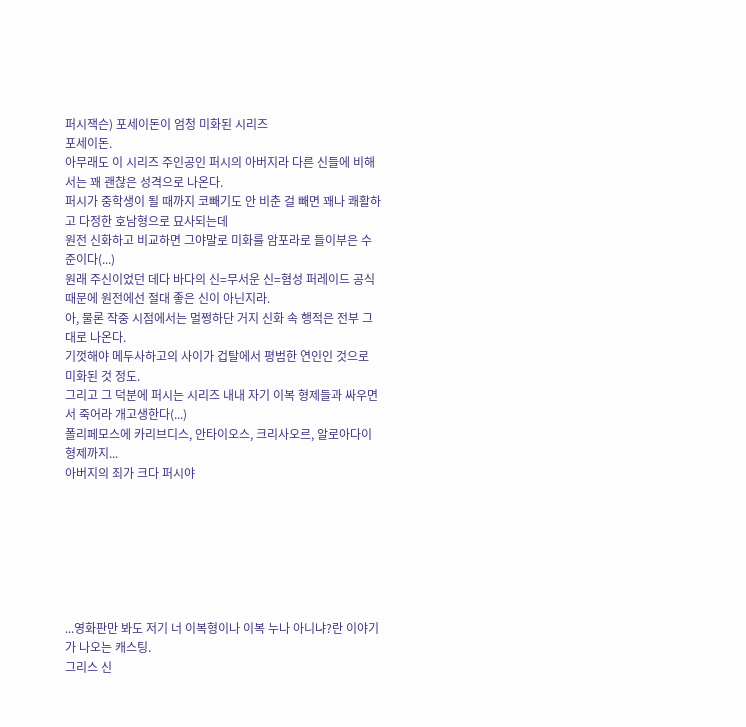퍼시잭슨) 포세이돈이 엄청 미화된 시리즈
포세이돈.
아무래도 이 시리즈 주인공인 퍼시의 아버지라 다른 신들에 비해서는 꽤 괜찮은 성격으로 나온다.
퍼시가 중학생이 될 때까지 코빼기도 안 비춘 걸 빼면 꽤나 쾌활하고 다정한 호남형으로 묘사되는데
원전 신화하고 비교하면 그야말로 미화를 암포라로 들이부은 수준이다(...)
원래 주신이었던 데다 바다의 신=무서운 신=혐성 퍼레이드 공식 때문에 원전에선 절대 좋은 신이 아닌지라.
아, 물론 작중 시점에서는 멀쩡하단 거지 신화 속 행적은 전부 그대로 나온다.
기껏해야 메두사하고의 사이가 겁탈에서 평범한 연인인 것으로 미화된 것 정도.
그리고 그 덕분에 퍼시는 시리즈 내내 자기 이복 형제들과 싸우면서 죽어라 개고생한다(...)
폴리페모스에 카리브디스, 안타이오스, 크리사오르, 알로아다이 형제까지...
아버지의 죄가 크다 퍼시야







...영화판만 봐도 저기 너 이복형이나 이복 누나 아니냐?란 이야기가 나오는 캐스팅.
그리스 신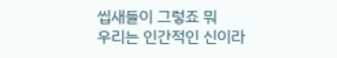씹새들이 그렇죠 뭐
우리는 인간적인 신이라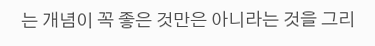는 개념이 꼭 좋은 것만은 아니라는 것을 그리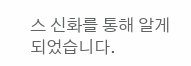스 신화를 통해 알게 되었습니다.